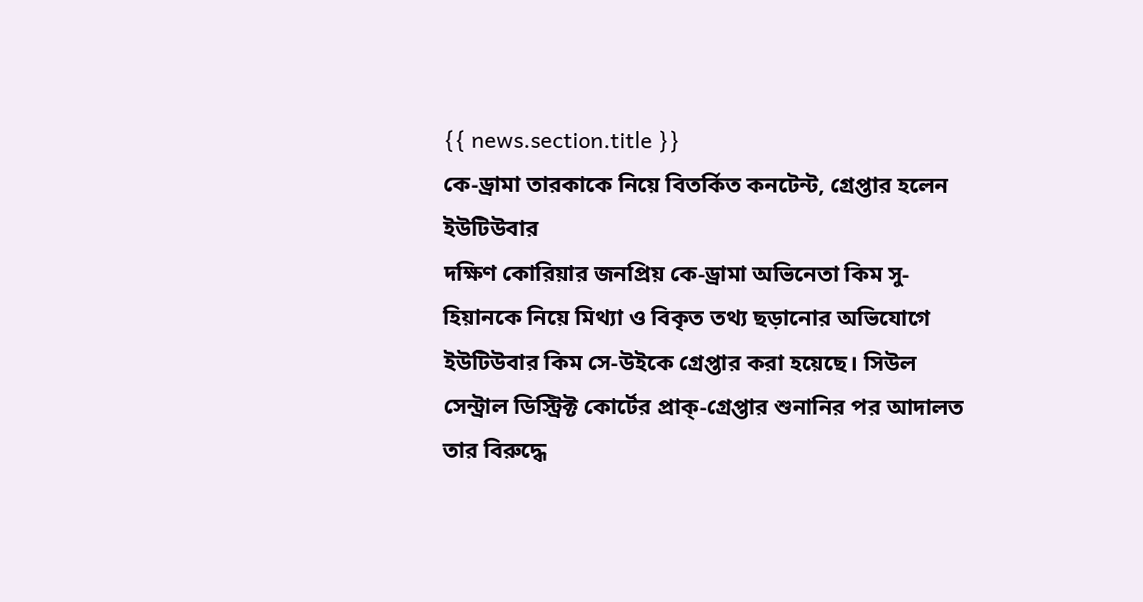{{ news.section.title }}
কে-ড্রামা তারকাকে নিয়ে বিতর্কিত কনটেন্ট, গ্রেপ্তার হলেন ইউটিউবার
দক্ষিণ কোরিয়ার জনপ্রিয় কে-ড্রামা অভিনেতা কিম সু-হিয়ানকে নিয়ে মিথ্যা ও বিকৃত তথ্য ছড়ানোর অভিযোগে ইউটিউবার কিম সে-উইকে গ্রেপ্তার করা হয়েছে। সিউল সেন্ট্রাল ডিস্ট্রিক্ট কোর্টের প্রাক্-গ্রেপ্তার শুনানির পর আদালত তার বিরুদ্ধে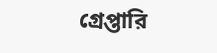গ্রেপ্তারি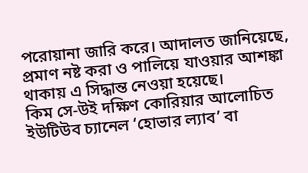পরোয়ানা জারি করে। আদালত জানিয়েছে, প্রমাণ নষ্ট করা ও পালিয়ে যাওয়ার আশঙ্কা থাকায় এ সিদ্ধান্ত নেওয়া হয়েছে।
কিম সে-উই দক্ষিণ কোরিয়ার আলোচিত ইউটিউব চ্যানেল ‘হোভার ল্যাব’ বা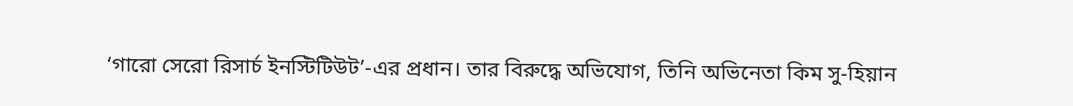‘গারো সেরো রিসার্চ ইনস্টিটিউট’-এর প্রধান। তার বিরুদ্ধে অভিযোগ, তিনি অভিনেতা কিম সু-হিয়ান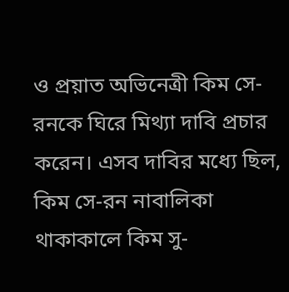ও প্রয়াত অভিনেত্রী কিম সে-রনকে ঘিরে মিথ্যা দাবি প্রচার করেন। এসব দাবির মধ্যে ছিল, কিম সে-রন নাবালিকা থাকাকালে কিম সু-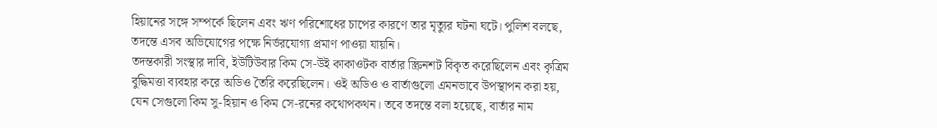হিয়ানের সঙ্গে সম্পর্কে ছিলেন এবং ঋণ পরিশোধের চাপের কারণে তার মৃত্যুর ঘটনা ঘটে। পুলিশ বলছে, তদন্তে এসব অভিযোগের পক্ষে নির্ভরযোগ্য প্রমাণ পাওয়া যায়নি।
তদন্তকারী সংস্থার দাবি, ইউটিউবার কিম সে-উই কাকাওটক বার্তার স্ক্রিনশট বিকৃত করেছিলেন এবং কৃত্রিম বুদ্ধিমত্তা ব্যবহার করে অডিও তৈরি করেছিলেন। ওই অডিও ও বার্তাগুলো এমনভাবে উপস্থাপন করা হয়, যেন সেগুলো কিম সু-হিয়ান ও কিম সে-রনের কথোপকথন। তবে তদন্তে বলা হয়েছে, বার্তার নাম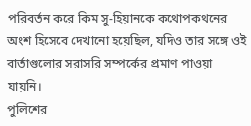পরিবর্তন করে কিম সু-হিয়ানকে কথোপকথনের অংশ হিসেবে দেখানো হয়েছিল, যদিও তার সঙ্গে ওই বার্তাগুলোর সরাসরি সম্পর্কের প্রমাণ পাওয়া যায়নি।
পুলিশের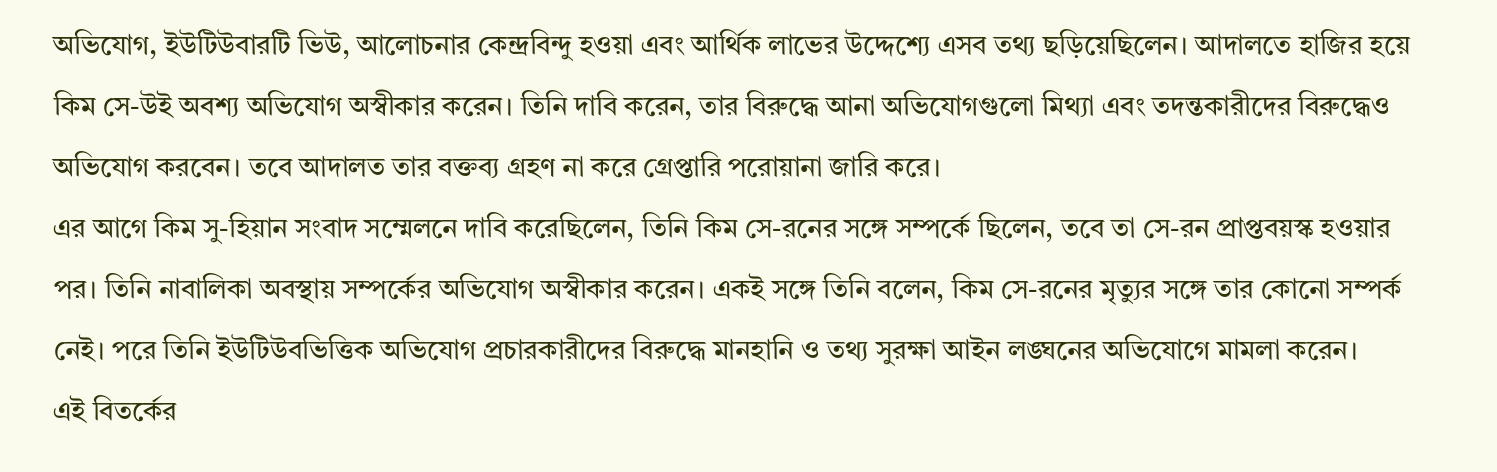অভিযোগ, ইউটিউবারটি ভিউ, আলোচনার কেন্দ্রবিন্দু হওয়া এবং আর্থিক লাভের উদ্দেশ্যে এসব তথ্য ছড়িয়েছিলেন। আদালতে হাজির হয়ে কিম সে-উই অবশ্য অভিযোগ অস্বীকার করেন। তিনি দাবি করেন, তার বিরুদ্ধে আনা অভিযোগগুলো মিথ্যা এবং তদন্তকারীদের বিরুদ্ধেও অভিযোগ করবেন। তবে আদালত তার বক্তব্য গ্রহণ না করে গ্রেপ্তারি পরোয়ানা জারি করে।
এর আগে কিম সু-হিয়ান সংবাদ সম্মেলনে দাবি করেছিলেন, তিনি কিম সে-রনের সঙ্গে সম্পর্কে ছিলেন, তবে তা সে-রন প্রাপ্তবয়স্ক হওয়ার পর। তিনি নাবালিকা অবস্থায় সম্পর্কের অভিযোগ অস্বীকার করেন। একই সঙ্গে তিনি বলেন, কিম সে-রনের মৃত্যুর সঙ্গে তার কোনো সম্পর্ক নেই। পরে তিনি ইউটিউবভিত্তিক অভিযোগ প্রচারকারীদের বিরুদ্ধে মানহানি ও তথ্য সুরক্ষা আইন লঙ্ঘনের অভিযোগে মামলা করেন।
এই বিতর্কের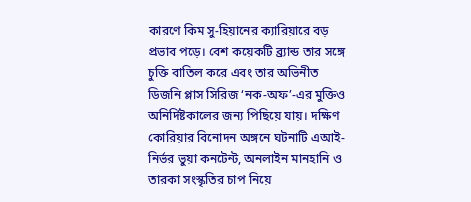কারণে কিম সু-হিয়ানের ক্যারিয়ারে বড় প্রভাব পড়ে। বেশ কয়েকটি ব্র্যান্ড তার সঙ্গে চুক্তি বাতিল করে এবং তার অভিনীত ডিজনি প্লাস সিরিজ ‘নক-অফ’-এর মুক্তিও অনির্দিষ্টকালের জন্য পিছিয়ে যায়। দক্ষিণ কোরিয়ার বিনোদন অঙ্গনে ঘটনাটি এআই-নির্ভর ভুয়া কনটেন্ট, অনলাইন মানহানি ও তারকা সংস্কৃতির চাপ নিয়ে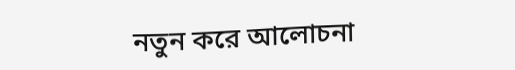নতুন করে আলোচনা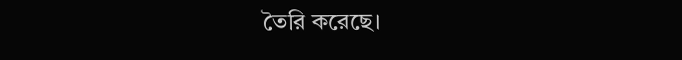তৈরি করেছে।